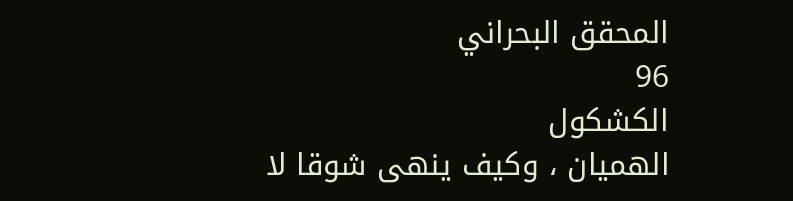المحقق البحراني
96
الكشكول
الهميان ، وكيف ينهى شوقا لا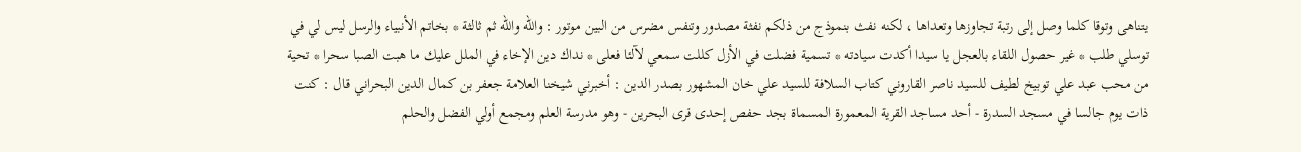يتناهى وتوقا كلما وصل إلى رتبة تجاوزها وتعداها ، لكنه نفث بنموذج من ذلكم نفثة مصدور وتنفس مضرس من البين موتور : واللّه واللّه ثم ثالثة * بخاتم الأنبياء والرسل ليس لي في توسلي طلب * غير حصول اللقاء بالعجل يا سيدا أكدت سيادته * تسمية فضلت في الأزل كللت سمعي لآلئا فعلى * نداك دين الإخاء في الملل عليك ما هبت الصبا سحرا * تحية من محب عبد علي توبيخ لطيف للسيد ناصر القاروني كتاب السلافة للسيد علي خان المشهور بصدر الدين : أخبرني شيخنا العلامة جعفر بن كمال الدين البحراني قال : كنت ذات يوم جالسا في مسجد السدرة - أحد مساجد القرية المعمورة المسماة بجد حفص إحدى قرى البحرين - وهو مدرسة العلم ومجمع أولي الفضل والحلم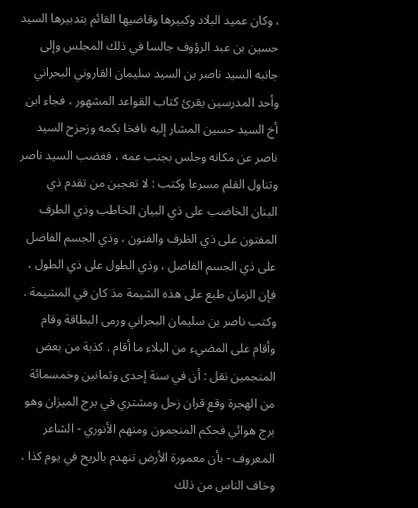، وكان عميد البلاد وكبيرها وقاضيها القائم بتدبيرها السيد حسين بن عبد الرؤوف جالسا في ذلك المجلس وإلى جانبه السيد ناصر بن السيد سليمان القاروني البحراني وأحد المدرسين يقرئ كتاب القواعد المشهور ، فجاء ابن أخ السيد حسين المشار إليه نافخا بكمه وزحزح السيد ناصر عن مكانه وجلس بجنب عمه ، فغضب السيد ناصر وتناول القلم مسرعا وكتب : لا تعجبن من تقدم ذي البنان الخاضب على ذي البيان الخاطب وذي الطرف المفتون على ذي الظرف والفنون ، وذي الجسم الفاضل على ذي الجسم الفاصل ، وذي الطول على ذي الطول ، فإن الزمان طبع على هذه الشيمة مذ كان في المشيمة . وكتب ناصر بن سليمان البحراني ورمى البطاقة وقام وأقام على المضيء من البلاء ما أقام . كذبة من بعض المنجمين نقل : أن في سنة إحدى وثمانين وخمسمائة من الهجرة وقع قران زحل ومشتري في برج الميزان وهو برج هوائي فحكم المنجمون ومنهم الأنوري - الشاعر المعروف - بأن معمورة الأرض تنهدم بالريح في يوم كذا ، وخاف الناس من ذلك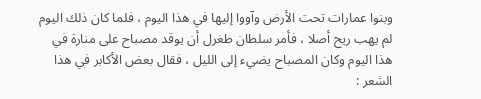وبنوا عمارات تحت الأرض وآووا إليها في هذا اليوم ، فلما كان ذلك اليوم لم يهب ريح أصلا ، فأمر سلطان طغرل أن يوقد مصباح على منارة في هذا اليوم وكان المصباح يضيء إلى الليل ، فقال بعض الأكابر في هذا الشعر :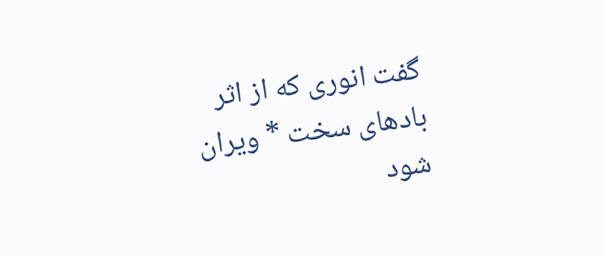گفت انورى كه از اثر بادهاى سخت * ويران شود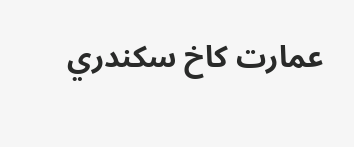عمارت كاخ سكندري